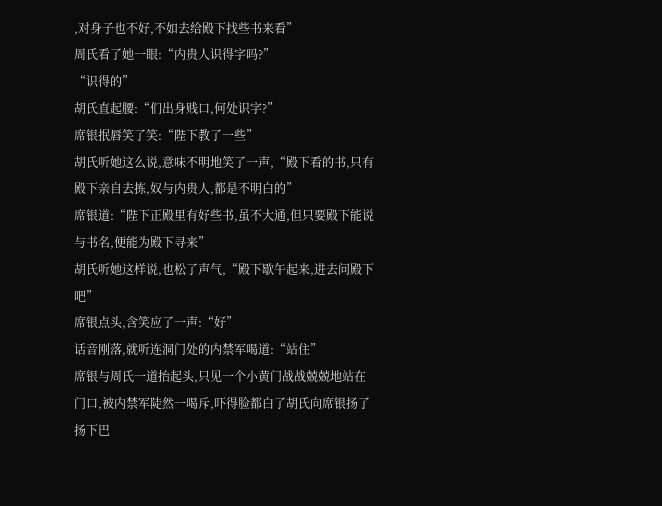,对身子也不好,不如去给殿下找些书来看”
周氏看了她一眼:“内贵人识得字吗?”
“识得的”
胡氏直起腰:“们出身贱口,何处识字?”
席银抿唇笑了笑:“陛下教了一些”
胡氏听她这么说,意味不明地笑了一声,“殿下看的书,只有殿下亲自去拣,奴与内贵人,都是不明白的”
席银道:“陛下正殿里有好些书,虽不大通,但只要殿下能说与书名,便能为殿下寻来”
胡氏听她这样说,也松了声气,“殿下歇午起来,进去问殿下吧”
席银点头,含笑应了一声:“好”
话音刚落,就听连洞门处的内禁军喝道:“站住”
席银与周氏一道抬起头,只见一个小黄门战战兢兢地站在门口,被内禁军陡然一喝斥,吓得脸都白了胡氏向席银扬了扬下巴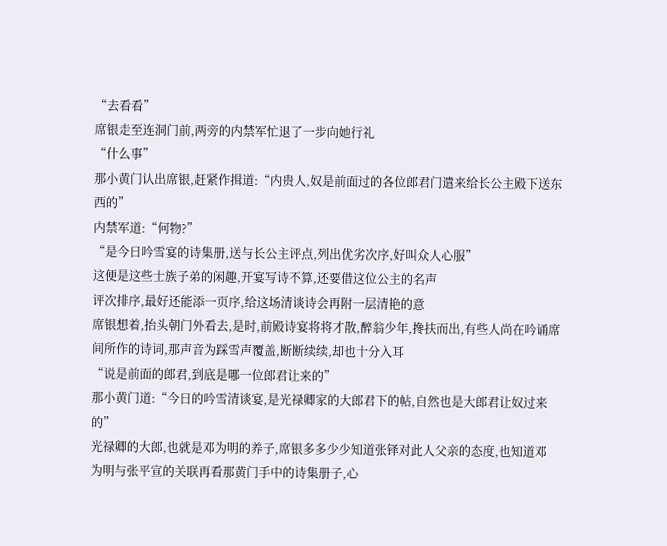“去看看”
席银走至连洞门前,两旁的内禁军忙退了一步向她行礼
“什么事”
那小黄门认出席银,赶紧作揖道:“内贵人,奴是前面过的各位郎君门遣来给长公主殿下送东西的”
内禁军道:“何物?”
“是今日吟雪宴的诗集册,送与长公主评点,列出优劣次序,好叫众人心服”
这便是这些士族子弟的闲趣,开宴写诗不算,还要借这位公主的名声
评次排序,最好还能添一页序,给这场清谈诗会再附一层清艳的意
席银想着,抬头朝门外看去,是时,前殿诗宴将将才散,醉翁少年,搀扶而出,有些人尚在吟诵席间所作的诗词,那声音为踩雪声覆盖,断断续续,却也十分入耳
“说是前面的郎君,到底是哪一位郎君让来的”
那小黄门道:“今日的吟雪清谈宴,是光禄卿家的大郎君下的帖,自然也是大郎君让奴过来的”
光禄卿的大郎,也就是邓为明的养子,席银多多少少知道张铎对此人父亲的态度,也知道邓
为明与张平宣的关联再看那黄门手中的诗集册子,心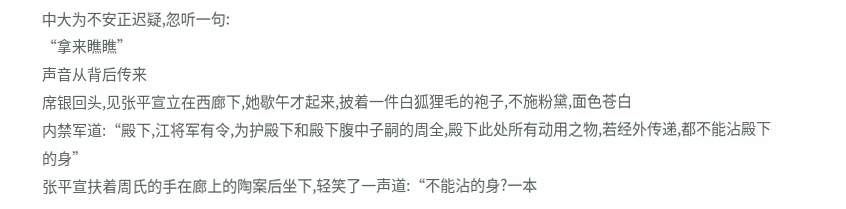中大为不安正迟疑,忽听一句:
“拿来瞧瞧”
声音从背后传来
席银回头,见张平宣立在西廊下,她歇午才起来,披着一件白狐狸毛的袍子,不施粉黛,面色苍白
内禁军道:“殿下,江将军有令,为护殿下和殿下腹中子嗣的周全,殿下此处所有动用之物,若经外传递,都不能沾殿下的身”
张平宣扶着周氏的手在廊上的陶案后坐下,轻笑了一声道:“不能沾的身?一本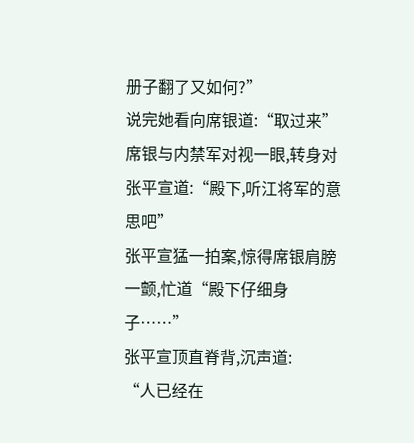册子翻了又如何?”
说完她看向席银道:“取过来”
席银与内禁军对视一眼,转身对张平宣道:“殿下,听江将军的意思吧”
张平宣猛一拍案,惊得席银肩膀一颤,忙道“殿下仔细身子……”
张平宣顶直脊背,沉声道:
“人已经在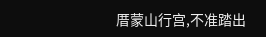厝蒙山行宫,不准踏出